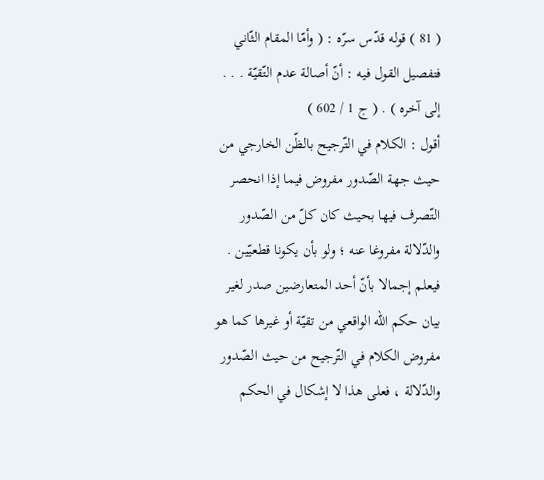( 81 ) قوله قدّس سرّه : ( وأمّا المقام الثّاني فتفصيل القول فيه : أنّ أصالة عدم التّقيّة . . .
إلى آخره ) . ( ج 1 / 602 )
أقول : الكلام في التّرجيح بالظّن الخارجي من حيث جهة الصّدور مفروض فيما إذا انحصر التّصرف فيها بحيث كان كلّ من الصّدور والدّلالة مفروغا عنه ؛ ولو بأن يكونا قطعيّين . فيعلم إجمالا بأنّ أحد المتعارضين صدر لغير بيان حكم اللّه الواقعي من تقيّة أو غيرها كما هو مفروض الكلام في التّرجيح من حيث الصّدور والدّلالة ، فعلى هذا لا إشكال في الحكم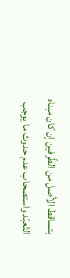بتساقط الأصل من الطّرفين إن كان مبناه التّعبّد واستصحاب عدم حدوث ما يوجب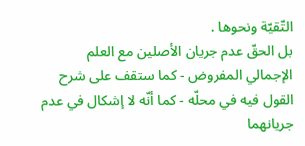التّقيّة ونحوها .
بل الحقّ عدم جريان الأصلين مع العلم الإجمالي المفروض - كما ستقف على شرح القول فيه في محلّه - كما أنّه لا إشكال في عدم جريانهما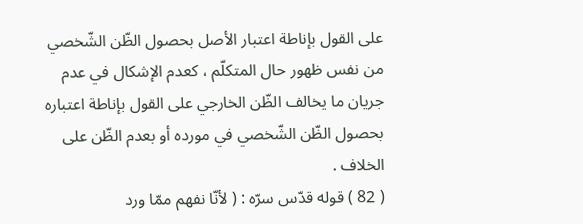على القول بإناطة اعتبار الأصل بحصول الظّن الشّخصي من نفس ظهور حال المتكلّم ، كعدم الإشكال في عدم جريان ما يخالف الظّن الخارجي على القول بإناطة اعتباره بحصول الظّن الشّخصي في مورده أو بعدم الظّن على الخلاف .
( 82 ) قوله قدّس سرّه : ( لأنّا نفهم ممّا ورد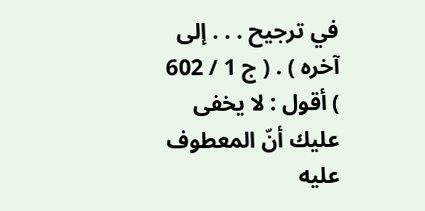في ترجيح . . . إلى آخره ) . ( ج 1 / 602 ) أقول : لا يخفى عليك أنّ المعطوف عليه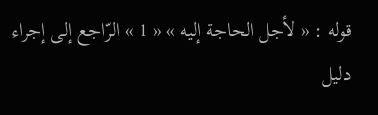قوله : « لأجل الحاجة إليه » « 1 » الرّاجع إلى إجراء دليل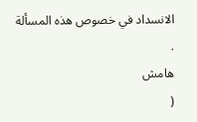الانسداد في خصوص هذه المسألة .
هامش
(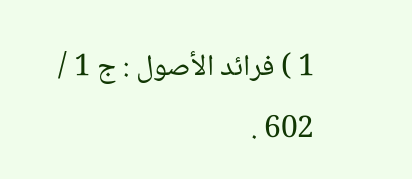1 ) فرائد الأصول : ج 1 / 602 .